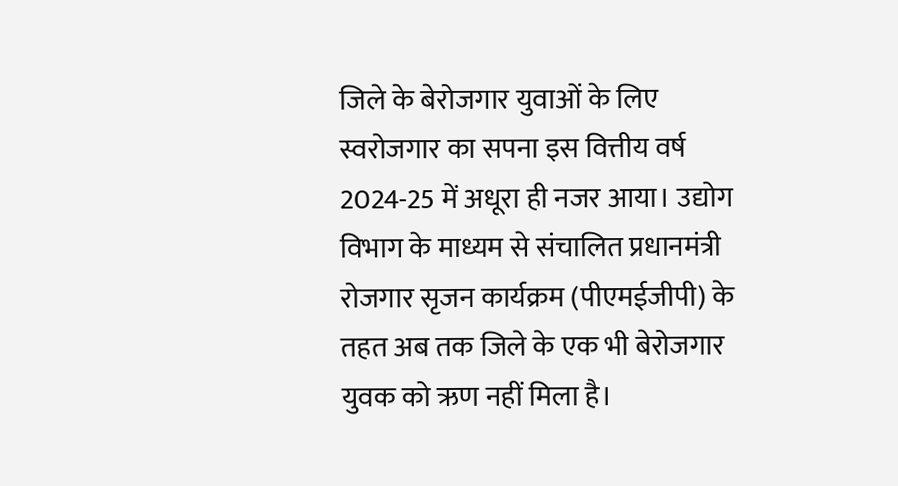जिले के बेरोजगार युवाओं के लिए स्वरोजगार का सपना इस वित्तीय वर्ष 2024-25 में अधूरा ही नजर आया। उद्योग विभाग के माध्यम से संचालित प्रधानमंत्री रोजगार सृजन कार्यक्रम (पीएमईजीपी) के तहत अब तक जिले के एक भी बेरोजगार युवक को ऋण नहीं मिला है।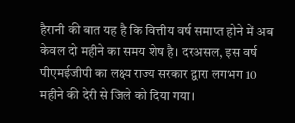हैरानी की बात यह है कि वित्तीय वर्ष समाप्त होने में अब केवल दो महीने का समय शेष है। दरअसल, इस वर्ष पीएमईजीपी का लक्ष्य राज्य सरकार द्वारा लगभग 10 महीने की देरी से जिले को दिया गया।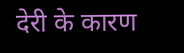देरी के कारण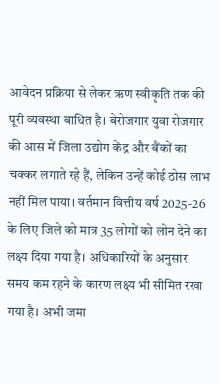आवेदन प्रक्रिया से लेकर ऋण स्वीकृति तक की पूरी व्यवस्था बाधित है। बेरोजगार युवा रोजगार की आस में जिला उद्योग केंद्र और बैंकों का चक्कर लगाते रहे हैं, लेकिन उन्हें कोई ठोस लाभ नहीं मिल पाया। वर्तमान वित्तीय वर्ष 2025-26 के लिए जिले को मात्र 35 लोगों को लोन देने का लक्ष्य दिया गया है। अधिकारियों के अनुसार समय कम रहने के कारण लक्ष्य भी सीमित रखा गया है। अभी जमा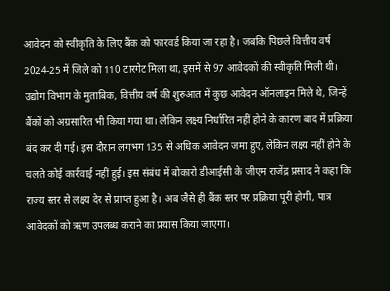आवेदन को स्वीकृति के लिए बैंक को फारवर्ड किया जा रहा है। जबकि पिछले वित्तीय वर्ष 2024-25 में जिले को 110 टारगेट मिला था, इसमें से 97 आवेदकों की स्वीकृति मिली थी। उद्योग विभाग के मुताबिक, वित्तीय वर्ष की शुरुआत में कुछ आवेदन ऑनलाइन मिले थे, जिन्हें बैंकों को अग्रसारित भी किया गया था। लेकिन लक्ष्य निर्धारित नहीं होने के कारण बाद में प्रक्रिया बंद कर दी गई। इस दौरान लगभग 135 से अधिक आवेदन जमा हुए, लेकिन लक्ष्य नहीं होने के चलते कोई कार्रवाई नहीं हुई। इस संबंध में बोकारो डीआईसी के जीएम राजेंद्र प्रसाद ने कहा कि राज्य स्तर से लक्ष्य देर से प्राप्त हुआ है। अब जैसे ही बैंक स्तर पर प्रक्रिया पूरी होगी, पात्र आवेदकों को ऋण उपलब्ध कराने का प्रयास किया जाएगा।